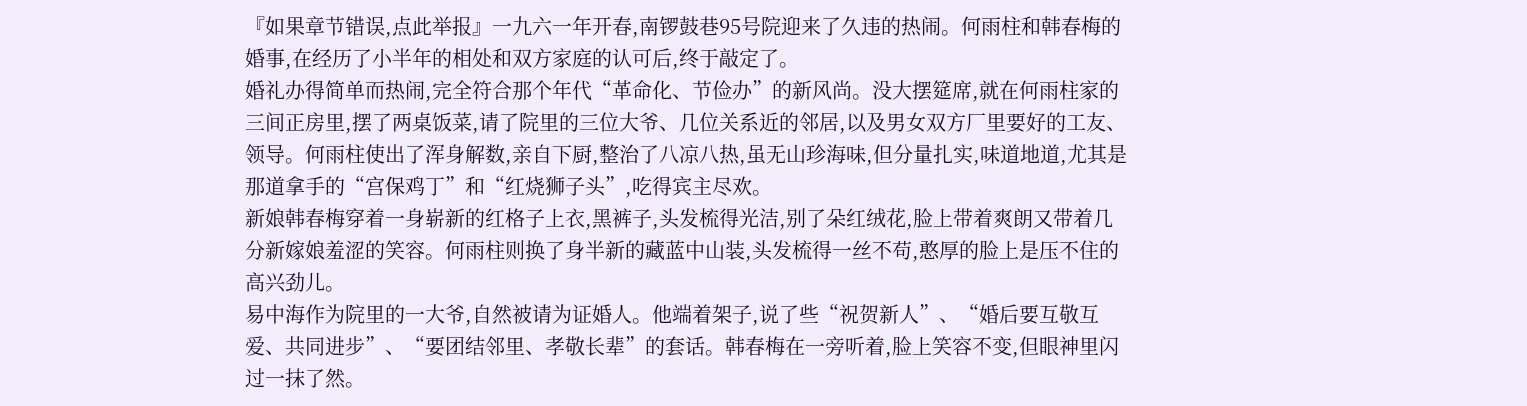『如果章节错误,点此举报』一九六一年开春,南锣鼓巷95号院迎来了久违的热闹。何雨柱和韩春梅的婚事,在经历了小半年的相处和双方家庭的认可后,终于敲定了。
婚礼办得简单而热闹,完全符合那个年代“革命化、节俭办”的新风尚。没大摆筵席,就在何雨柱家的三间正房里,摆了两桌饭菜,请了院里的三位大爷、几位关系近的邻居,以及男女双方厂里要好的工友、领导。何雨柱使出了浑身解数,亲自下厨,整治了八凉八热,虽无山珍海味,但分量扎实,味道地道,尤其是那道拿手的“宫保鸡丁”和“红烧狮子头”,吃得宾主尽欢。
新娘韩春梅穿着一身崭新的红格子上衣,黑裤子,头发梳得光洁,别了朵红绒花,脸上带着爽朗又带着几分新嫁娘羞涩的笑容。何雨柱则换了身半新的藏蓝中山装,头发梳得一丝不苟,憨厚的脸上是压不住的高兴劲儿。
易中海作为院里的一大爷,自然被请为证婚人。他端着架子,说了些“祝贺新人”、“婚后要互敬互爱、共同进步”、“要团结邻里、孝敬长辈”的套话。韩春梅在一旁听着,脸上笑容不变,但眼神里闪过一抹了然。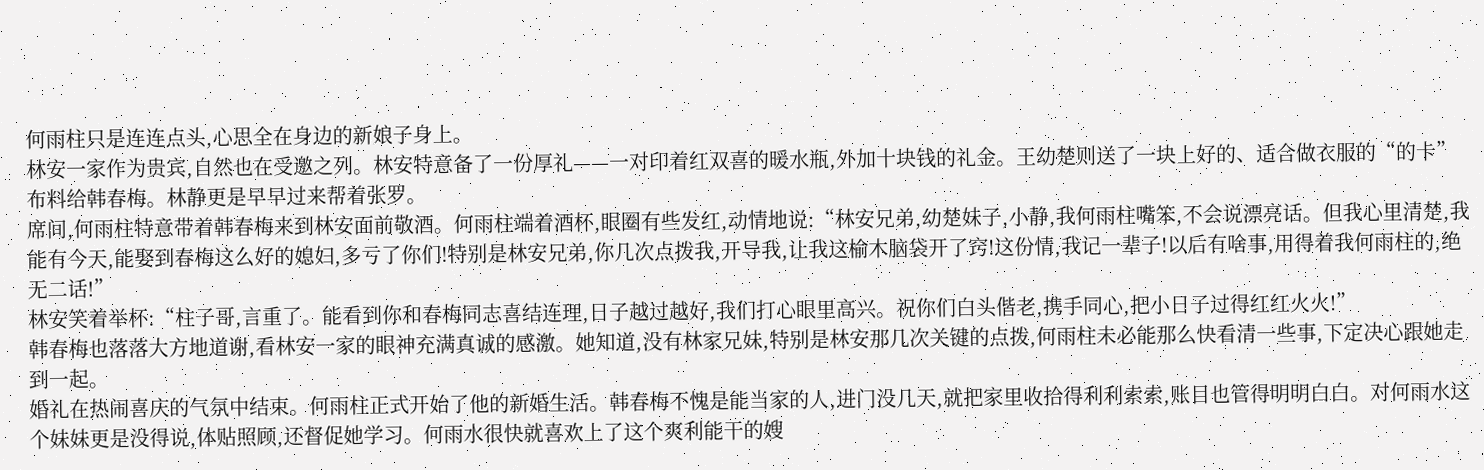何雨柱只是连连点头,心思全在身边的新娘子身上。
林安一家作为贵宾,自然也在受邀之列。林安特意备了一份厚礼——一对印着红双喜的暖水瓶,外加十块钱的礼金。王幼楚则送了一块上好的、适合做衣服的“的卡”布料给韩春梅。林静更是早早过来帮着张罗。
席间,何雨柱特意带着韩春梅来到林安面前敬酒。何雨柱端着酒杯,眼圈有些发红,动情地说:“林安兄弟,幼楚妹子,小静,我何雨柱嘴笨,不会说漂亮话。但我心里清楚,我能有今天,能娶到春梅这么好的媳妇,多亏了你们!特别是林安兄弟,你几次点拨我,开导我,让我这榆木脑袋开了窍!这份情,我记一辈子!以后有啥事,用得着我何雨柱的,绝无二话!”
林安笑着举杯:“柱子哥,言重了。能看到你和春梅同志喜结连理,日子越过越好,我们打心眼里高兴。祝你们白头偕老,携手同心,把小日子过得红红火火!”
韩春梅也落落大方地道谢,看林安一家的眼神充满真诚的感激。她知道,没有林家兄妹,特别是林安那几次关键的点拨,何雨柱未必能那么快看清一些事,下定决心跟她走到一起。
婚礼在热闹喜庆的气氛中结束。何雨柱正式开始了他的新婚生活。韩春梅不愧是能当家的人,进门没几天,就把家里收拾得利利索索,账目也管得明明白白。对何雨水这个妹妹更是没得说,体贴照顾,还督促她学习。何雨水很快就喜欢上了这个爽利能干的嫂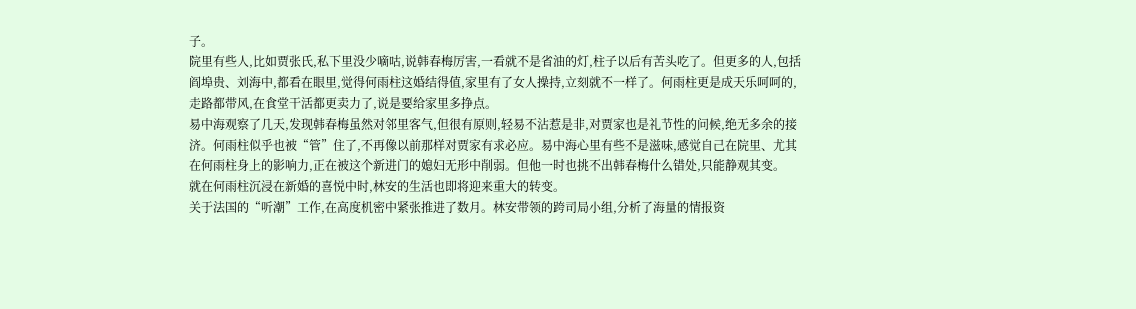子。
院里有些人,比如贾张氏,私下里没少嘀咕,说韩春梅厉害,一看就不是省油的灯,柱子以后有苦头吃了。但更多的人,包括阎埠贵、刘海中,都看在眼里,觉得何雨柱这婚结得值,家里有了女人操持,立刻就不一样了。何雨柱更是成天乐呵呵的,走路都带风,在食堂干活都更卖力了,说是要给家里多挣点。
易中海观察了几天,发现韩春梅虽然对邻里客气,但很有原则,轻易不沾惹是非,对贾家也是礼节性的问候,绝无多余的接济。何雨柱似乎也被“管”住了,不再像以前那样对贾家有求必应。易中海心里有些不是滋味,感觉自己在院里、尤其在何雨柱身上的影响力,正在被这个新进门的媳妇无形中削弱。但他一时也挑不出韩春梅什么错处,只能静观其变。
就在何雨柱沉浸在新婚的喜悦中时,林安的生活也即将迎来重大的转变。
关于法国的“听潮”工作,在高度机密中紧张推进了数月。林安带领的跨司局小组,分析了海量的情报资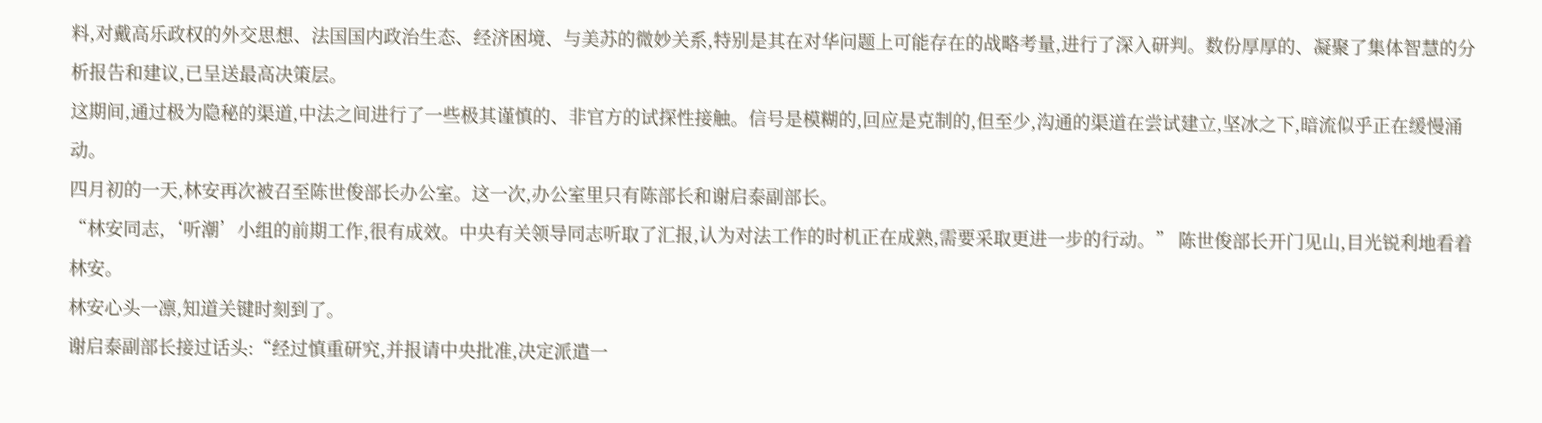料,对戴高乐政权的外交思想、法国国内政治生态、经济困境、与美苏的微妙关系,特别是其在对华问题上可能存在的战略考量,进行了深入研判。数份厚厚的、凝聚了集体智慧的分析报告和建议,已呈送最高决策层。
这期间,通过极为隐秘的渠道,中法之间进行了一些极其谨慎的、非官方的试探性接触。信号是模糊的,回应是克制的,但至少,沟通的渠道在尝试建立,坚冰之下,暗流似乎正在缓慢涌动。
四月初的一天,林安再次被召至陈世俊部长办公室。这一次,办公室里只有陈部长和谢启泰副部长。
“林安同志,‘听潮’小组的前期工作,很有成效。中央有关领导同志听取了汇报,认为对法工作的时机正在成熟,需要采取更进一步的行动。” 陈世俊部长开门见山,目光锐利地看着林安。
林安心头一凛,知道关键时刻到了。
谢启泰副部长接过话头:“经过慎重研究,并报请中央批准,决定派遣一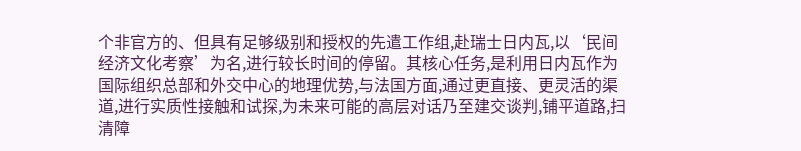个非官方的、但具有足够级别和授权的先遣工作组,赴瑞士日内瓦,以‘民间经济文化考察’为名,进行较长时间的停留。其核心任务,是利用日内瓦作为国际组织总部和外交中心的地理优势,与法国方面,通过更直接、更灵活的渠道,进行实质性接触和试探,为未来可能的高层对话乃至建交谈判,铺平道路,扫清障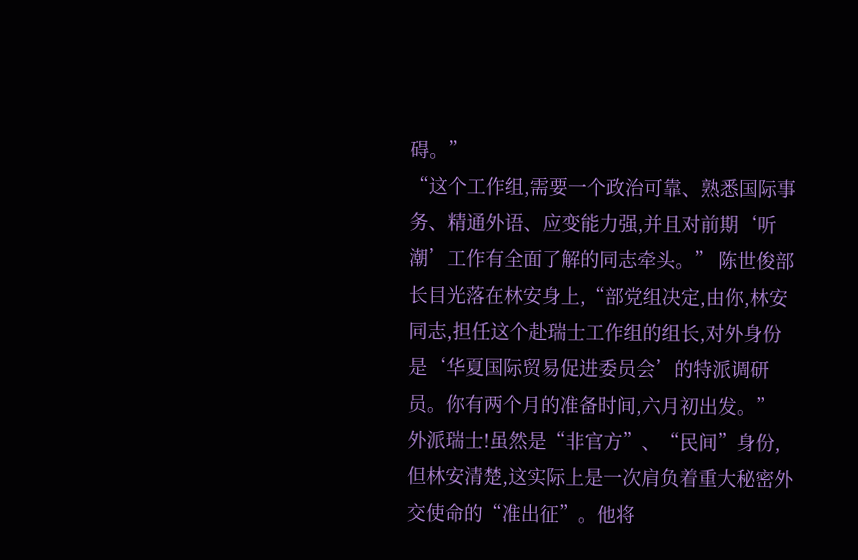碍。”
“这个工作组,需要一个政治可靠、熟悉国际事务、精通外语、应变能力强,并且对前期‘听潮’工作有全面了解的同志牵头。” 陈世俊部长目光落在林安身上,“部党组决定,由你,林安同志,担任这个赴瑞士工作组的组长,对外身份是‘华夏国际贸易促进委员会’的特派调研员。你有两个月的准备时间,六月初出发。”
外派瑞士!虽然是“非官方”、“民间”身份,但林安清楚,这实际上是一次肩负着重大秘密外交使命的“准出征”。他将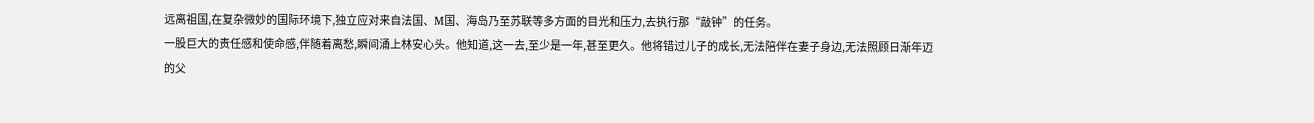远离祖国,在复杂微妙的国际环境下,独立应对来自法国、M国、海岛乃至苏联等多方面的目光和压力,去执行那“敲钟”的任务。
一股巨大的责任感和使命感,伴随着离愁,瞬间涌上林安心头。他知道,这一去,至少是一年,甚至更久。他将错过儿子的成长,无法陪伴在妻子身边,无法照顾日渐年迈的父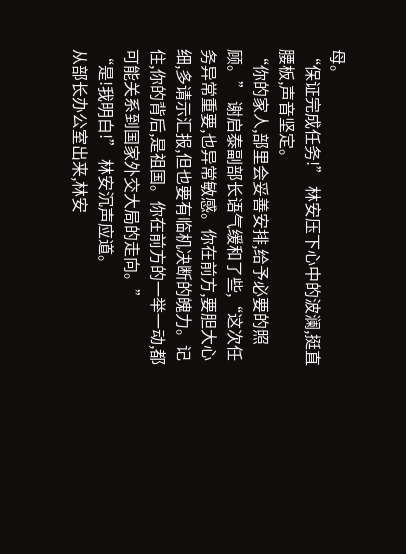母。
“保证完成任务!” 林安压下心中的波澜,挺直腰板,声音坚定。
“你的家人,部里会妥善安排,给予必要的照顾。” 谢启泰副部长语气缓和了些,“这次任务异常重要,也异常敏感。你在前方,要胆大心细,多请示汇报,但也要有临机决断的魄力。记住,你的背后,是祖国。你在前方的一举一动,都可能关系到国家外交大局的走向。”
“是!我明白!” 林安沉声应道。
从部长办公室出来,林安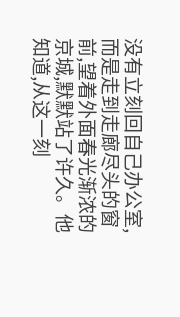没有立刻回自己办公室,而是走到走廊尽头的窗前,望着外面春光渐浓的京城,默默站了许久。他知道,从这一刻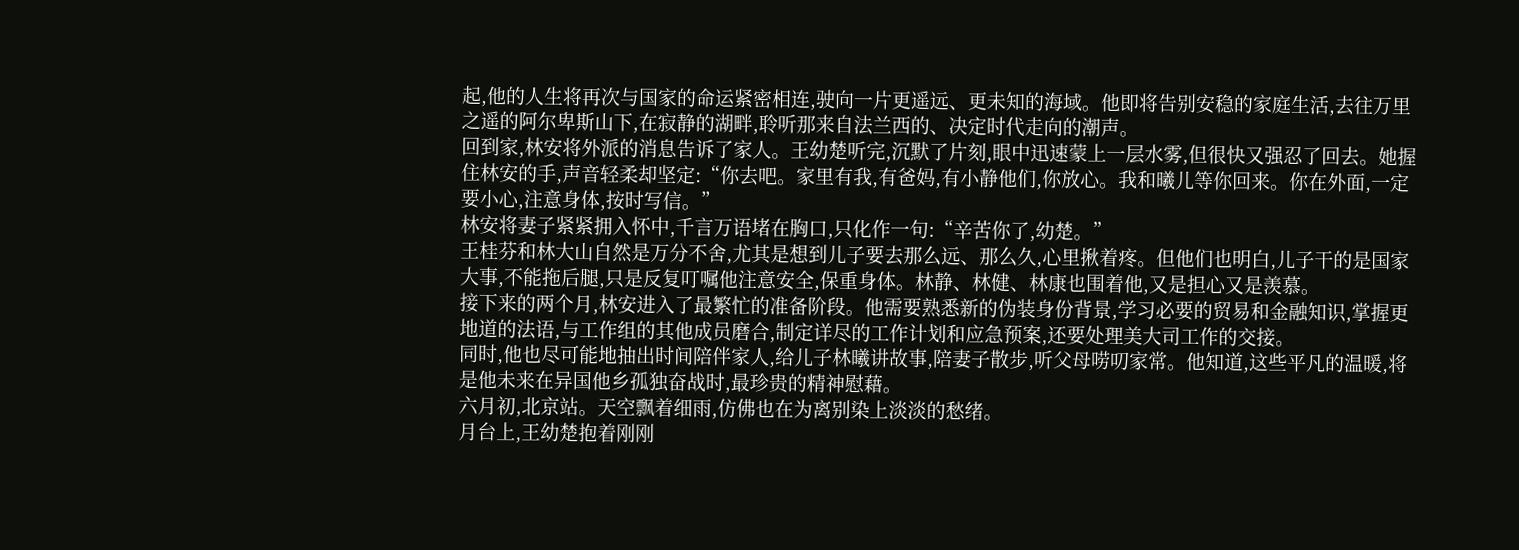起,他的人生将再次与国家的命运紧密相连,驶向一片更遥远、更未知的海域。他即将告别安稳的家庭生活,去往万里之遥的阿尔卑斯山下,在寂静的湖畔,聆听那来自法兰西的、决定时代走向的潮声。
回到家,林安将外派的消息告诉了家人。王幼楚听完,沉默了片刻,眼中迅速蒙上一层水雾,但很快又强忍了回去。她握住林安的手,声音轻柔却坚定:“你去吧。家里有我,有爸妈,有小静他们,你放心。我和曦儿等你回来。你在外面,一定要小心,注意身体,按时写信。”
林安将妻子紧紧拥入怀中,千言万语堵在胸口,只化作一句:“辛苦你了,幼楚。”
王桂芬和林大山自然是万分不舍,尤其是想到儿子要去那么远、那么久,心里揪着疼。但他们也明白,儿子干的是国家大事,不能拖后腿,只是反复叮嘱他注意安全,保重身体。林静、林健、林康也围着他,又是担心又是羡慕。
接下来的两个月,林安进入了最繁忙的准备阶段。他需要熟悉新的伪装身份背景,学习必要的贸易和金融知识,掌握更地道的法语,与工作组的其他成员磨合,制定详尽的工作计划和应急预案,还要处理美大司工作的交接。
同时,他也尽可能地抽出时间陪伴家人,给儿子林曦讲故事,陪妻子散步,听父母唠叨家常。他知道,这些平凡的温暖,将是他未来在异国他乡孤独奋战时,最珍贵的精神慰藉。
六月初,北京站。天空飘着细雨,仿佛也在为离别染上淡淡的愁绪。
月台上,王幼楚抱着刚刚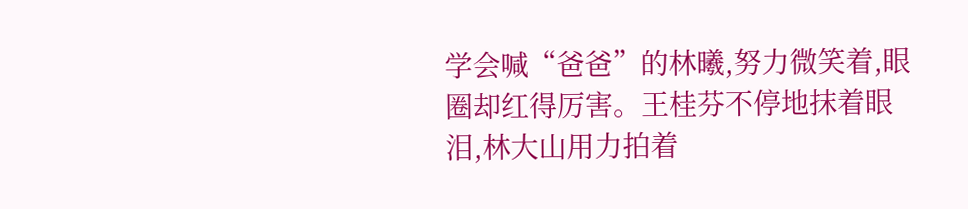学会喊“爸爸”的林曦,努力微笑着,眼圈却红得厉害。王桂芬不停地抹着眼泪,林大山用力拍着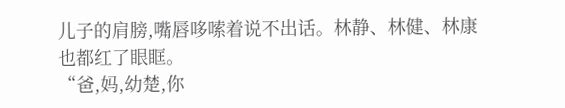儿子的肩膀,嘴唇哆嗦着说不出话。林静、林健、林康也都红了眼眶。
“爸,妈,幼楚,你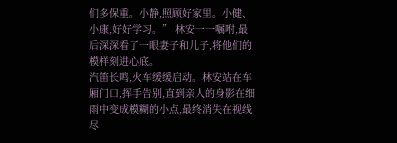们多保重。小静,照顾好家里。小健、小康,好好学习。” 林安一一嘱咐,最后深深看了一眼妻子和儿子,将他们的模样刻进心底。
汽笛长鸣,火车缓缓启动。林安站在车厢门口,挥手告别,直到亲人的身影在细雨中变成模糊的小点,最终消失在视线尽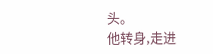头。
他转身,走进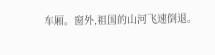车厢。窗外,祖国的山河飞速倒退。